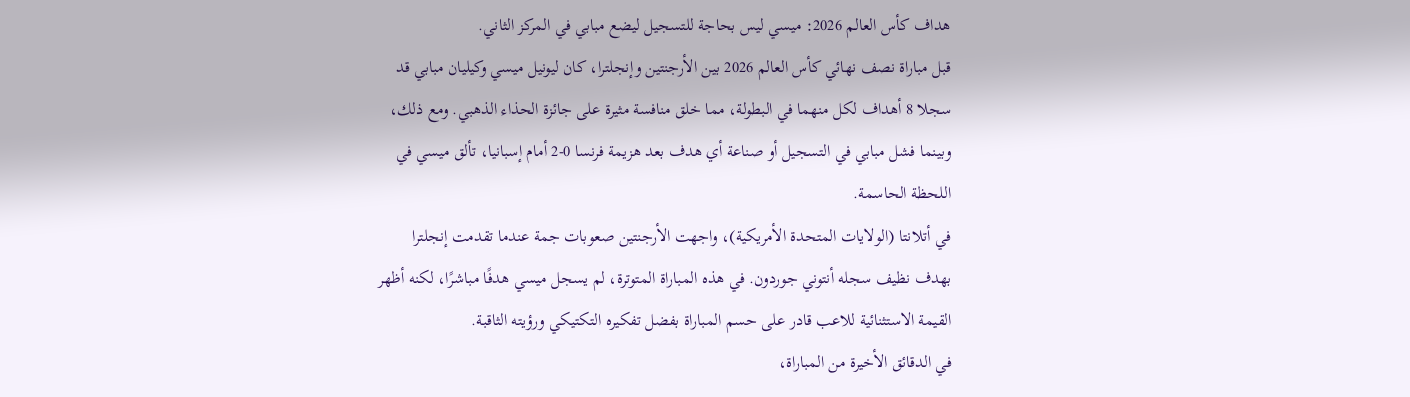هداف كأس العالم 2026: ميسي ليس بحاجة للتسجيل ليضع مبابي في المركز الثاني.
قبل مباراة نصف نهائي كأس العالم 2026 بين الأرجنتين وإنجلترا، كان ليونيل ميسي وكيليان مبابي قد سجلا 8 أهداف لكل منهما في البطولة، مما خلق منافسة مثيرة على جائزة الحذاء الذهبي. ومع ذلك، وبينما فشل مبابي في التسجيل أو صناعة أي هدف بعد هزيمة فرنسا 0-2 أمام إسبانيا، تألق ميسي في اللحظة الحاسمة.
في أتلانتا (الولايات المتحدة الأمريكية)، واجهت الأرجنتين صعوبات جمة عندما تقدمت إنجلترا بهدف نظيف سجله أنتوني جوردون. في هذه المباراة المتوترة، لم يسجل ميسي هدفًا مباشرًا، لكنه أظهر القيمة الاستثنائية للاعب قادر على حسم المباراة بفضل تفكيره التكتيكي ورؤيته الثاقبة.
في الدقائق الأخيرة من المباراة،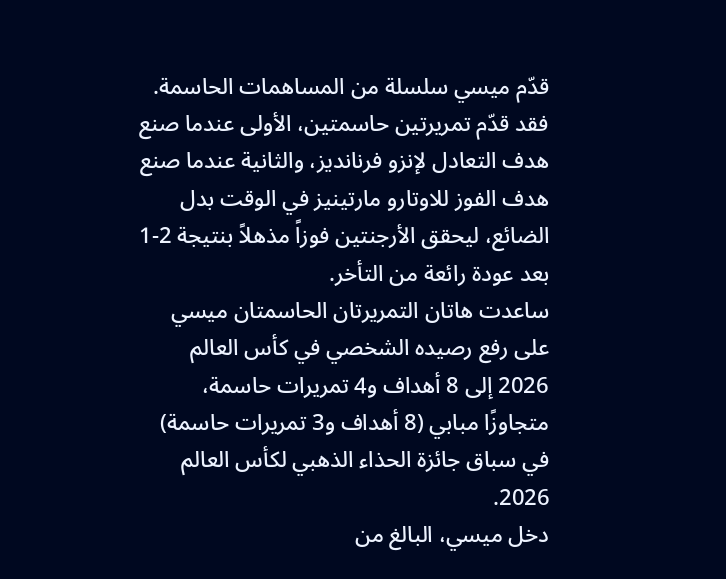قدّم ميسي سلسلة من المساهمات الحاسمة. فقد قدّم تمريرتين حاسمتين، الأولى عندما صنع هدف التعادل لإنزو فرنانديز، والثانية عندما صنع هدف الفوز للاوتارو مارتينيز في الوقت بدل الضائع، ليحقق الأرجنتين فوزاً مذهلاً بنتيجة 2-1 بعد عودة رائعة من التأخر.
ساعدت هاتان التمريرتان الحاسمتان ميسي على رفع رصيده الشخصي في كأس العالم 2026 إلى 8 أهداف و4 تمريرات حاسمة، متجاوزًا مبابي (8 أهداف و3 تمريرات حاسمة) في سباق جائزة الحذاء الذهبي لكأس العالم 2026.
دخل ميسي، البالغ من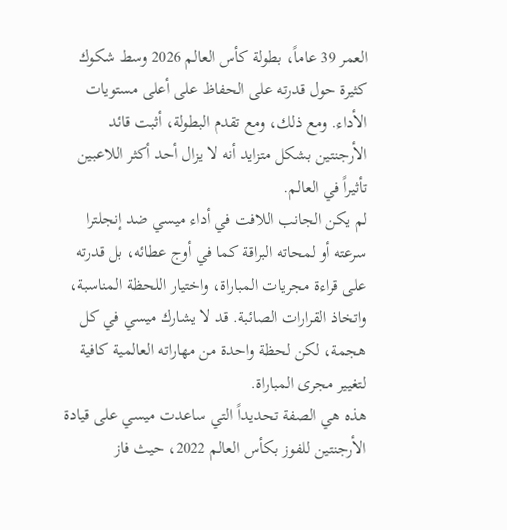العمر 39 عاماً، بطولة كأس العالم 2026 وسط شكوك كثيرة حول قدرته على الحفاظ على أعلى مستويات الأداء. ومع ذلك، ومع تقدم البطولة، أثبت قائد الأرجنتين بشكل متزايد أنه لا يزال أحد أكثر اللاعبين تأثيراً في العالم.
لم يكن الجانب اللافت في أداء ميسي ضد إنجلترا سرعته أو لمحاته البراقة كما في أوج عطائه، بل قدرته على قراءة مجريات المباراة، واختيار اللحظة المناسبة، واتخاذ القرارات الصائبة. قد لا يشارك ميسي في كل هجمة، لكن لحظة واحدة من مهاراته العالمية كافية لتغيير مجرى المباراة.
هذه هي الصفة تحديداً التي ساعدت ميسي على قيادة الأرجنتين للفوز بكأس العالم 2022، حيث فاز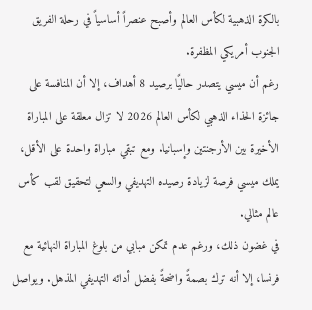بالكرة الذهبية لكأس العالم وأصبح عنصراً أساسياً في رحلة الفريق الجنوب أمريكي المظفرة.
رغم أن ميسي يتصدر حاليًا برصيد 8 أهداف، إلا أن المنافسة على جائزة الحذاء الذهبي لكأس العالم 2026 لا تزال معلقة على المباراة الأخيرة بين الأرجنتين وإسبانيا. ومع تبقي مباراة واحدة على الأقل، يملك ميسي فرصة لزيادة رصيده التهديفي والسعي لتحقيق لقب كأس عالم مثالي.
في غضون ذلك، ورغم عدم تمكن مبابي من بلوغ المباراة النهائية مع فرنسا، إلا أنه ترك بصمةً واضحةً بفضل أدائه التهديفي المذهل. ويواصل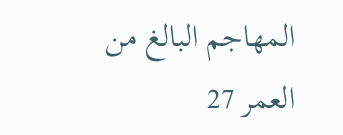المهاجم البالغ من العمر 27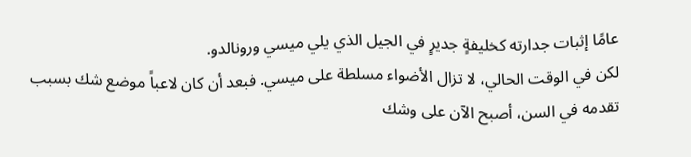عامًا إثبات جدارته كخليفةٍ جديرٍ في الجيل الذي يلي ميسي ورونالدو.
لكن في الوقت الحالي، لا تزال الأضواء مسلطة على ميسي. فبعد أن كان لاعباً موضع شك بسبب تقدمه في السن، أصبح الآن على وشك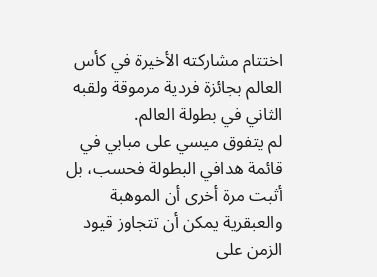اختتام مشاركته الأخيرة في كأس العالم بجائزة فردية مرموقة ولقبه الثاني في بطولة العالم.
لم يتفوق ميسي على مبابي في قائمة هدافي البطولة فحسب، بل أثبت مرة أخرى أن الموهبة والعبقرية يمكن أن تتجاوز قيود الزمن على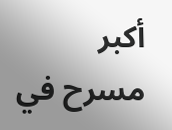أكبر مسرح في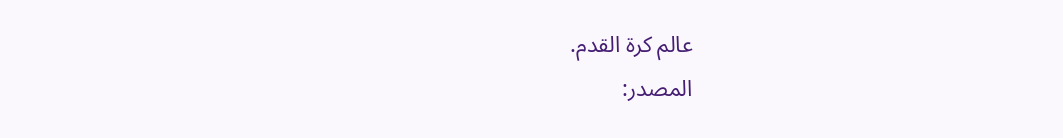عالم كرة القدم.
المصدر: